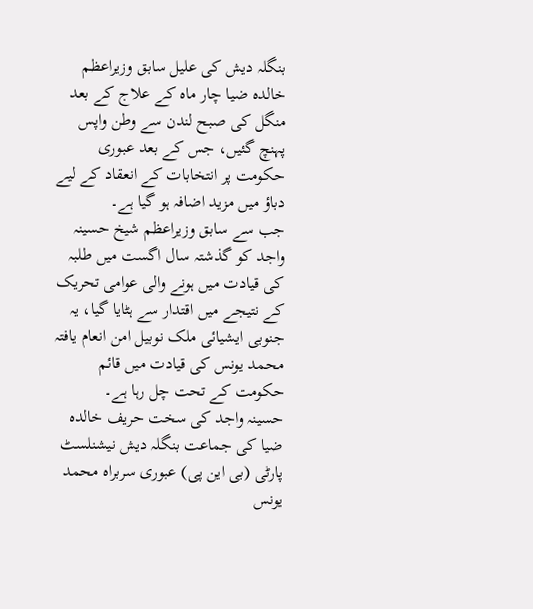بنگلہ دیش کی علیل سابق وزیراعظم خالدہ ضیا چار ماہ کے علاج کے بعد منگل کی صبح لندن سے وطن واپس پہنچ گئیں، جس کے بعد عبوری حکومت پر انتخابات کے انعقاد کے لیے دباؤ میں مزید اضافہ ہو گیا ہے۔
جب سے سابق وزیراعظم شیخ حسینہ واجد کو گذشتہ سال اگست میں طلبہ کی قیادت میں ہونے والی عوامی تحریک کے نتیجے میں اقتدار سے ہٹایا گیا، یہ جنوبی ایشیائی ملک نوبیل امن انعام یافتہ محمد یونس کی قیادت میں قائم حکومت کے تحت چل رہا ہے۔
حسینہ واجد کی سخت حریف خالدہ ضیا کی جماعت بنگلہ دیش نیشنلسٹ پارٹی (بی این پی) عبوری سربراہ محمد یونس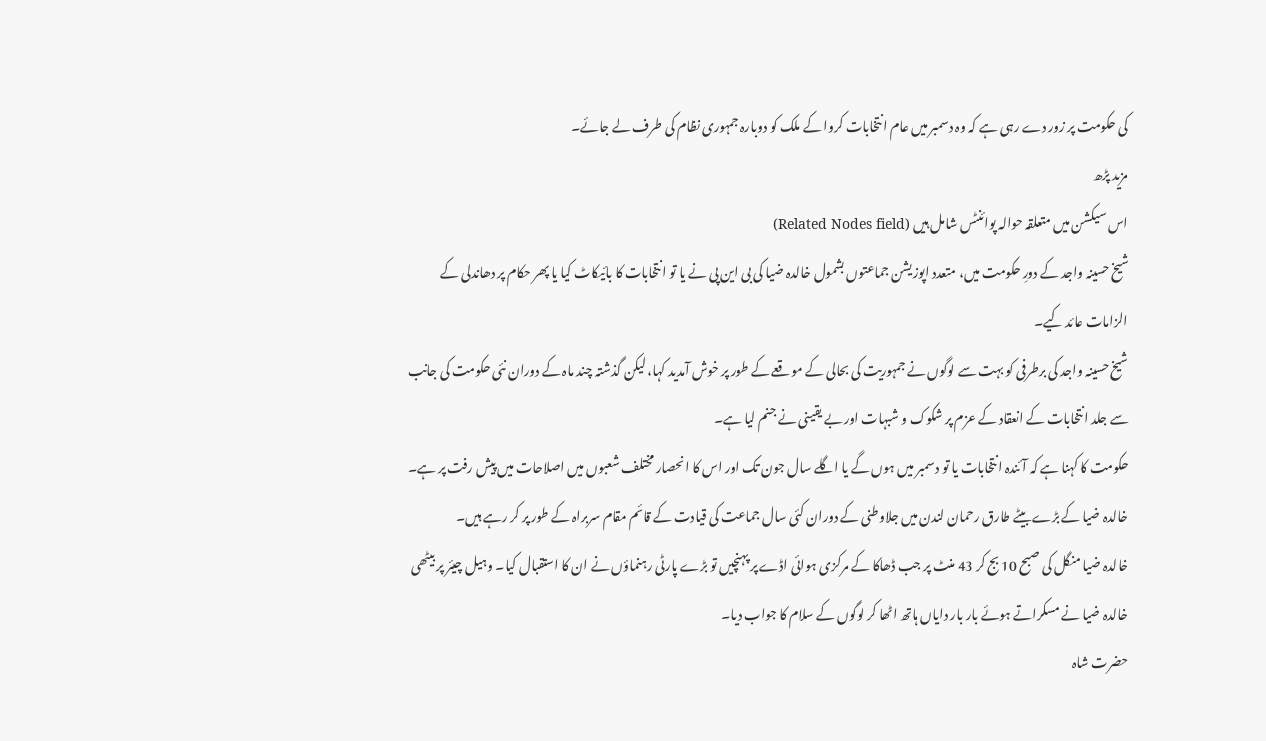کی حکومت پر زور دے رہی ہے کہ وہ دسمبر میں عام انتخابات کروا کے ملک کو دوبارہ جمہوری نظام کی طرف لے جائے۔
مزید پڑھ
اس سیکشن میں متعلقہ حوالہ پوائنٹس شامل ہیں (Related Nodes field)
شیخ حسینہ واجد کے دورِ حکومت میں، متعدد اپوزیشن جماعتوں بشمول خالدہ ضیا کی بی این پی نے یا تو انتخابات کا بائیکاٹ کیا یا پھر حکام پر دھاندلی کے الزامات عائد کیے۔
شیخ حسینہ واجد کی برطرفی کو بہت سے لوگوں نے جمہوریت کی بحالی کے موقعے کے طور پر خوش آمدید کہا، لیکن گذشتہ چند ماہ کے دوران نئی حکومت کی جانب سے جلد انتخابات کے انعقاد کے عزم پر شکوک و شبہات اور بے یقینی نے جنم لیا ہے۔
حکومت کا کہنا ہے کہ آئندہ انتخابات یا تو دسمبر میں ہوں گے یا اگلے سال جون تک اور اس کا انحصار مختلف شعبوں میں اصلاحات میں پیش رفت پر ہے۔
خالدہ ضیا کے بڑے بیٹے طارق رحمان لندن میں جلاوطنی کے دوران کئی سال جماعت کی قیادت کے قائم مقام سربراہ کے طور پر کر رہے ہیں۔
خالدہ ضیا منگل کی صبح 10 بج کر 43 منٹ پر جب ڈھاکا کے مرکزی ہوائی اڈے پر پہنچیں تو بڑے پارٹی رہنماؤں نے ان کا استقبال کیا۔ وہیل چیئر پر بیٹھی خالدہ ضیا نے مسکراتے ہوئے بار بار دایاں ہاتھ اٹھا کر لوگوں کے سلام کا جواب دیا۔
حضرت شاہ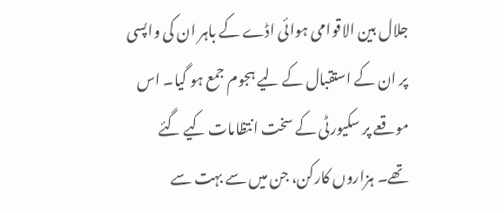جلال بین الاقوامی ہوائی اڈے کے باہر ان کی واپسی پر ان کے استقبال کے لیے ہجوم جمع ہو گیا۔ اس موقعے پر سکیورٹی کے سخت انتظامات کیے گئے تھے۔ ہزاروں کارکن، جن میں سے بہت سے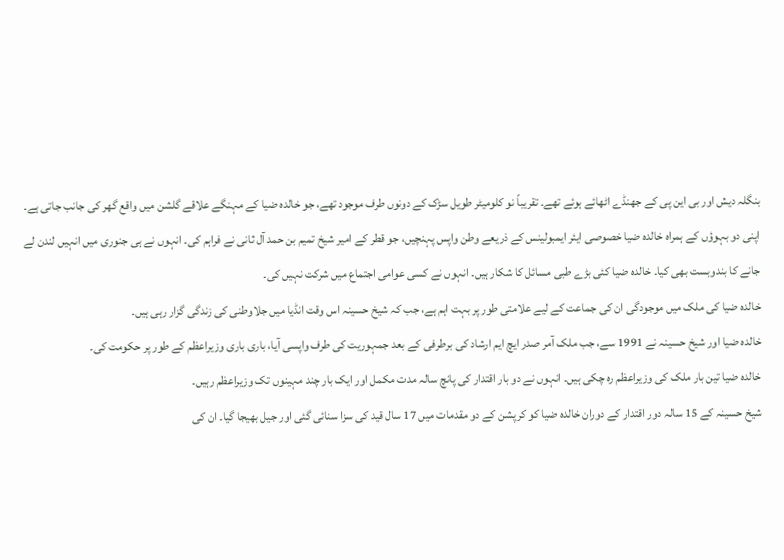بنگلہ دیش اور بی این پی کے جھنڈے اٹھائے ہوئے تھے۔ تقریباً نو کلومیٹر طویل سڑک کے دونوں طرف موجود تھے، جو خالدہ ضیا کے مہنگے علاقے گلشن میں واقع گھر کی جانب جاتی ہے۔
اپنی دو بہوؤں کے ہمراہ خالدہ ضیا خصوصی ایئر ایمبولینس کے ذریعے وطن واپس پہنچیں، جو قطر کے امیر شیخ تمیم بن حمد آل ثانی نے فراہم کی۔ انہوں نے ہی جنوری میں انہیں لندن لے جانے کا بندوبست بھی کیا۔ خالدہ ضیا کئی بڑے طبی مسائل کا شکار ہیں۔ انہوں نے کسی عوامی اجتماع میں شرکت نہیں کی۔
خالدہ ضیا کی ملک میں موجودگی ان کی جماعت کے لیے علامتی طور پر بہت اہم ہے، جب کہ شیخ حسینہ اس وقت انڈیا میں جلاوطنی کی زندگی گزار رہی ہیں۔
خالدہ ضیا اور شیخ حسینہ نے 1991 سے، جب ملک آمر صدر ایچ ایم ارشاد کی برطرفی کے بعد جمہوریت کی طرف واپسی آیا، باری باری وزیراعظم کے طور پر حکومت کی۔
خالدہ ضیا تین بار ملک کی وزیراعظم رہ چکی ہیں۔ انہوں نے دو بار اقتدار کی پانچ سالہ مدت مکمل اور ایک بار چند مہینوں تک وزیراعظم رہیں۔
شیخ حسینہ کے 15 سالہ دور اقتدار کے دوران خالدہ ضیا کو کرپشن کے دو مقدمات میں 17 سال قید کی سزا سنائی گئی اور جیل بھیجا گیا۔ ان کی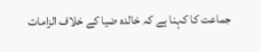جماعت کا کہنا ہے کہ خالدہ ضیا کے خلاف الزامات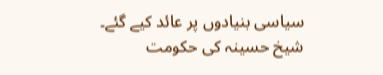سیاسی بنیادوں پر عائد کیے گئے۔ شیخ حسینہ کی حکومت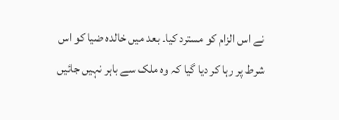نے اس الزام کو مسترد کیا۔ بعد میں خالدہ ضیا کو اس شرط پر رہا کر دیا گیا کہ وہ ملک سے باہر نہیں جائیں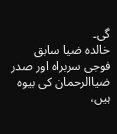گی۔
خالدہ ضیا سابق فوجی سربراہ اور صدر ضیاالرحمان کی بیوہ ہیں،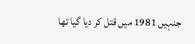جنہیں 1981 میں قتل کر دیا گیا تھا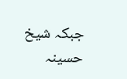جبکہ شیخ حسینہ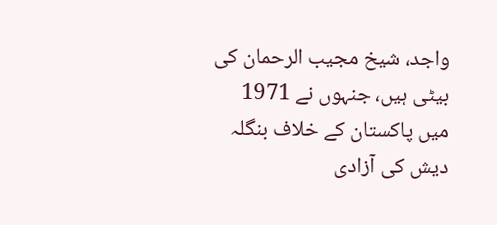واجد، شیخ مجیب الرحمان کی بیٹی ہیں، جنہوں نے 1971 میں پاکستان کے خلاف بنگلہ دیش کی آزادی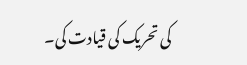کی تحریک کی قیادت کی۔